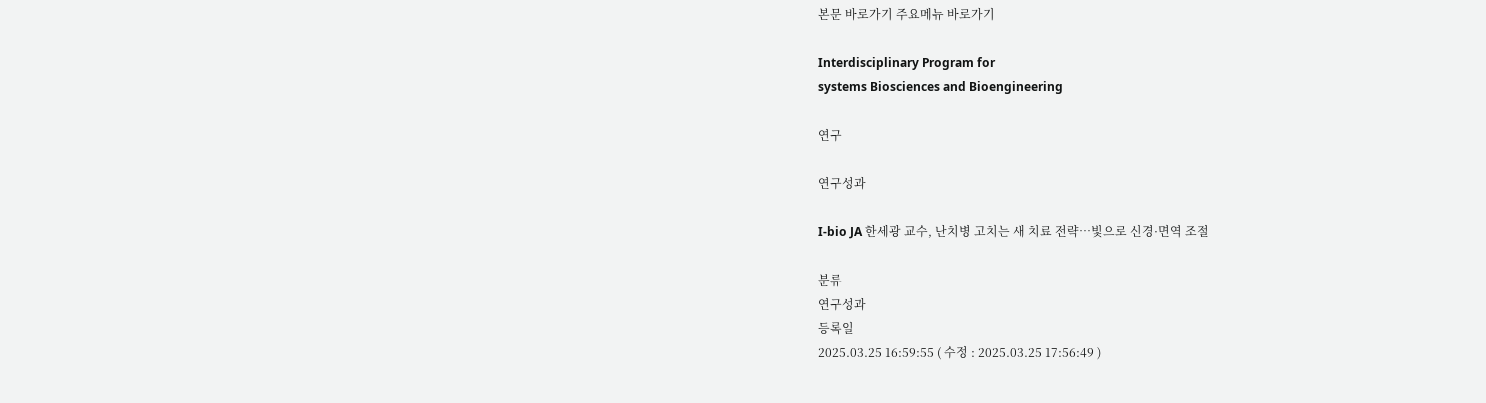본문 바로가기 주요메뉴 바로가기

Interdisciplinary Program for
systems Biosciences and Bioengineering

연구

연구성과

I-bio JA 한세광 교수, 난치병 고치는 새 치료 전략…빛으로 신경·면역 조절

분류
연구성과
등록일
2025.03.25 16:59:55 ( 수정 : 2025.03.25 17:56:49 )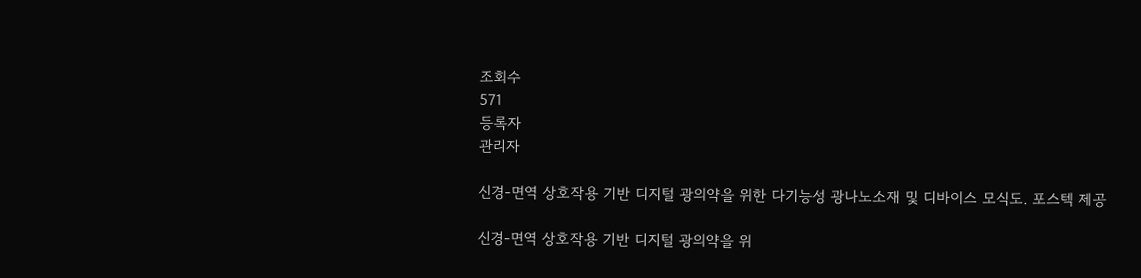조회수
571
등록자
관리자

신경-면역 상호작용 기반 디지털 광의약을 위한 다기능성 광나노소재 및 디바이스 모식도. 포스텍 제공

신경-면역 상호작용 기반 디지털 광의약을 위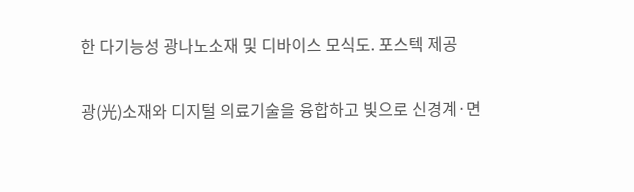한 다기능성 광나노소재 및 디바이스 모식도. 포스텍 제공

광(光)소재와 디지털 의료기술을 융합하고 빛으로 신경계·면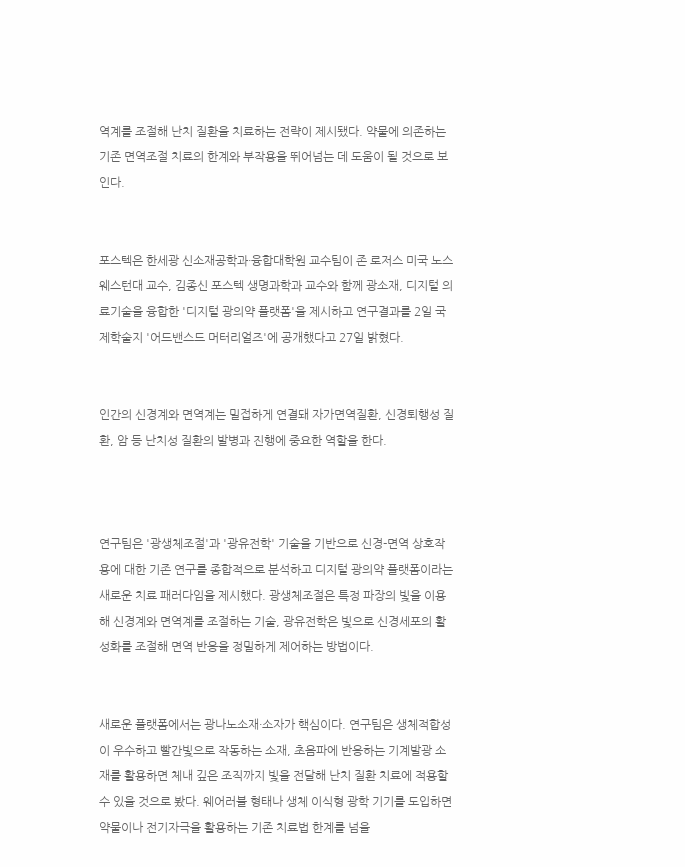역계를 조절해 난치 질환을 치료하는 전략이 제시됐다. 약물에 의존하는 기존 면역조절 치료의 한계와 부작용을 뛰어넘는 데 도움이 될 것으로 보인다.


포스텍은 한세광 신소재공학과·융합대학원 교수팀이 존 로저스 미국 노스웨스턴대 교수, 김종신 포스텍 생명과학과 교수와 함께 광소재, 디지털 의료기술을 융합한 '디지털 광의약 플랫폼'을 제시하고 연구결과를 2일 국제학술지 '어드밴스드 머터리얼즈'에 공개했다고 27일 밝혔다.


인간의 신경계와 면역계는 밀접하게 연결돼 자가면역질환, 신경퇴행성 질환, 암 등 난치성 질환의 발병과 진행에 중요한 역할을 한다.



연구팀은 '광생체조절'과 '광유전학' 기술을 기반으로 신경-면역 상호작용에 대한 기존 연구를 종합적으로 분석하고 디지털 광의약 플랫폼이라는 새로운 치료 패러다임을 제시했다. 광생체조절은 특정 파장의 빛을 이용해 신경계와 면역계를 조절하는 기술, 광유전학은 빛으로 신경세포의 활성화를 조절해 면역 반응을 정밀하게 제어하는 방법이다.


새로운 플랫폼에서는 광나노소재·소자가 핵심이다. 연구팀은 생체적합성이 우수하고 빨간빛으로 작동하는 소재, 초음파에 반응하는 기계발광 소재를 활용하면 체내 깊은 조직까지 빛을 전달해 난치 질환 치료에 적용할 수 있을 것으로 봤다. 웨어러블 형태나 생체 이식형 광학 기기를 도입하면 약물이나 전기자극을 활용하는 기존 치료법 한계를 넘을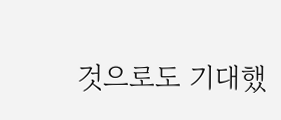것으로도 기대했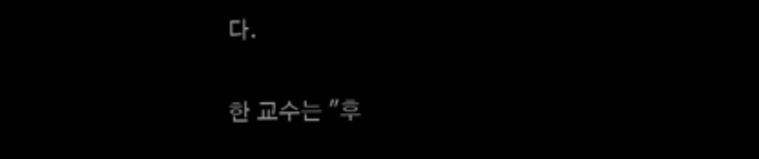다.


한 교수는 "후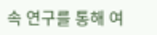속 연구를 통해 여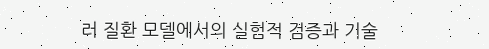러 질환 모델에서의 실험적 검증과 기술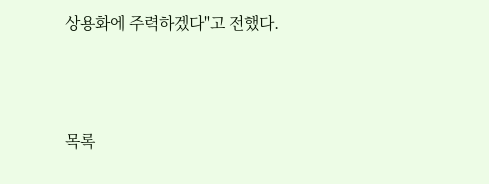상용화에 주력하겠다"고 전했다.



목록